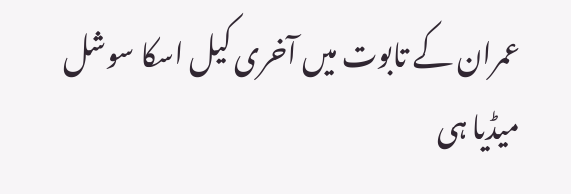عمران کے تابوت میں آخری کیل اسکا سوشل میڈیا ہی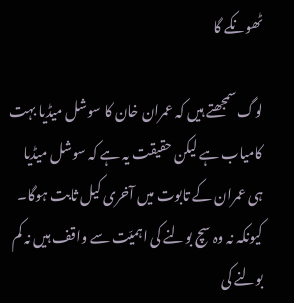ٹھونکے گا

لوگ سمجھتے ہیں کہ عمران خان کا سوشل میڈیا بہت کامیاب ہے لیکن حقیقت یہ ہے کہ سوشل میڈیا ہی عمران کے تابوت میں آخری کیل ثابت ہوگا۔ کیونکہ نہ وہ سچ بولنے کی اہمیّت سے واقف ہیں نہ کم بولنے کی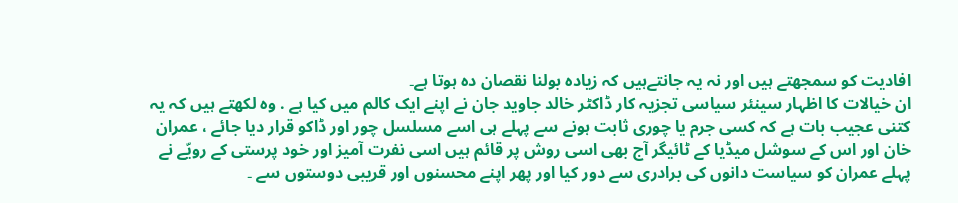افادیت کو سمجھتے ہیں اور نہ یہ جانتےہیں کہ زیادہ بولنا نقصان دہ ہوتا ہے۔
ان خیالات کا اظہار سینئر سیاسی تجزیہ کار ڈاکٹر خالد جاوید جان نے اپنے ایک کالم میں کیا ہے . وہ لکھتے ہیں کہ یہ کتنی عجیب بات ہے کہ کسی جرم یا چوری ثابت ہونے سے پہلے ہی اسے مسلسل چور اور ڈاکو قرار دیا جائے ، عمران خان اور اس کے سوشل میڈیا کے ٹائیگر آج بھی اسی روش پر قائم ہیں اسی نفرت آمیز اور خود پرستی کے رویّے نے پہلے عمران کو سیاست دانوں کی برادری سے دور کیا اور پھر اپنے محسنوں اور قریبی دوستوں سے ۔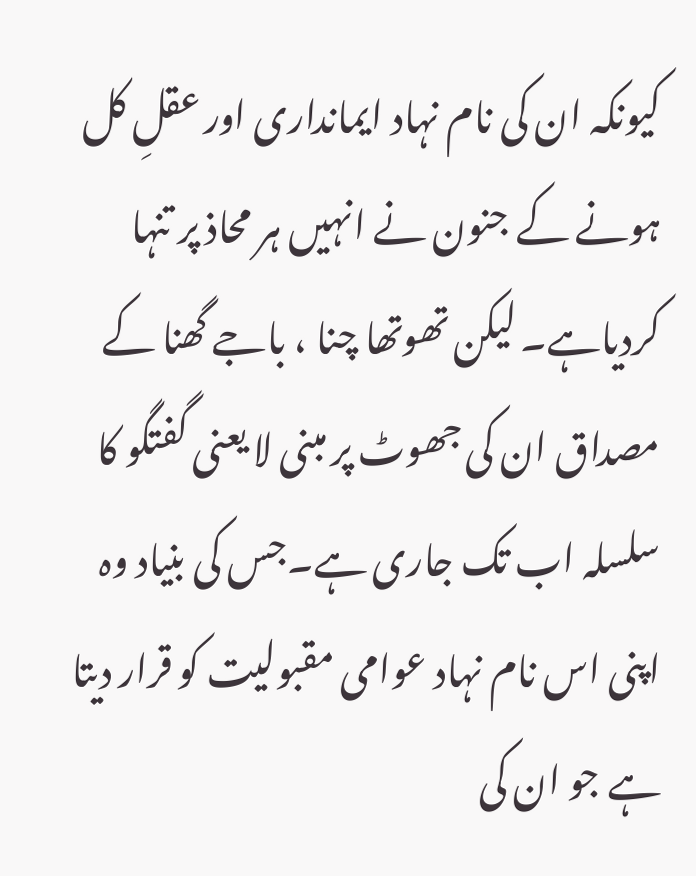کیونکہ ان کی نام نہاد ایمانداری اور عقلِ کل ہونے کے جنون نے انہیں ہر محاذ پر تنہا کردیاہے۔ لیکن تھوتھا چنا ، باجے گھنا کے مصداق ان کی جھوٹ پر مبنی لا یعنی گفتگو کا سلسلہ اب تک جاری ہے۔جس کی بنیاد وہ اپنی اس نام نہاد عوامی مقبولیت کو قرار دیتا ہے جو ان کی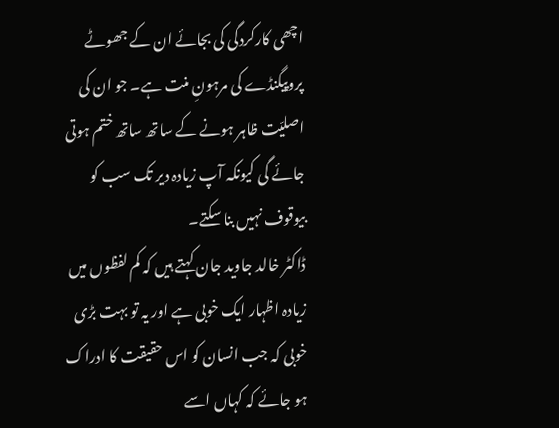اچھی کارکردگی کی بجائے ان کے جھوٹے پروپیگنڈے کی مرہونِ منت ہے۔ جو ان کی اصلیّت ظاہر ہونے کے ساتھ ساتھ ختم ہوتی جائے گی کیونکہ آپ زیادہ دیر تک سب کو بیوقوف نہیں بنا سکتے۔
ڈاکٹر خالد جاوید جان کہتے ہیں کہ کم لفظوں میں زیادہ اظہار ایک خوبی ہے اور یہ تو بہت بڑی خوبی کہ جب انسان کو اس حقیقت کا ادراک ہو جائے کہ کہاں اسے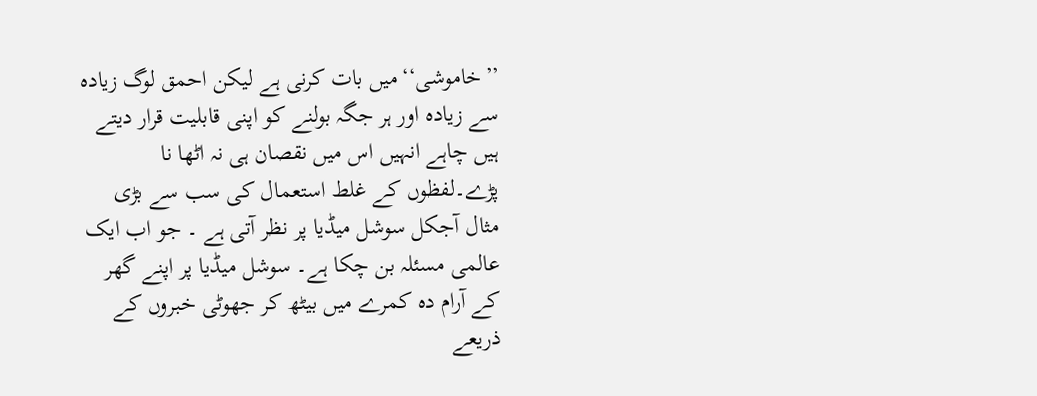’’خاموشی‘‘میں بات کرنی ہے لیکن احمق لوگ زیادہ سے زیادہ اور ہر جگہ بولنے کو اپنی قابلیت قرار دیتے ہیں چاہے انہیں اس میں نقصان ہی نہ اٹھا نا پڑے۔لفظوں کے غلط استعمال کی سب سے بڑی مثال آجکل سوشل میڈیا پر نظر آتی ہے ۔ جو اب ایک عالمی مسئلہ بن چکا ہے۔ سوشل میڈیا پر اپنے گھر کے آرام دہ کمرے میں بیٹھ کر جھوٹی خبروں کے ذریعے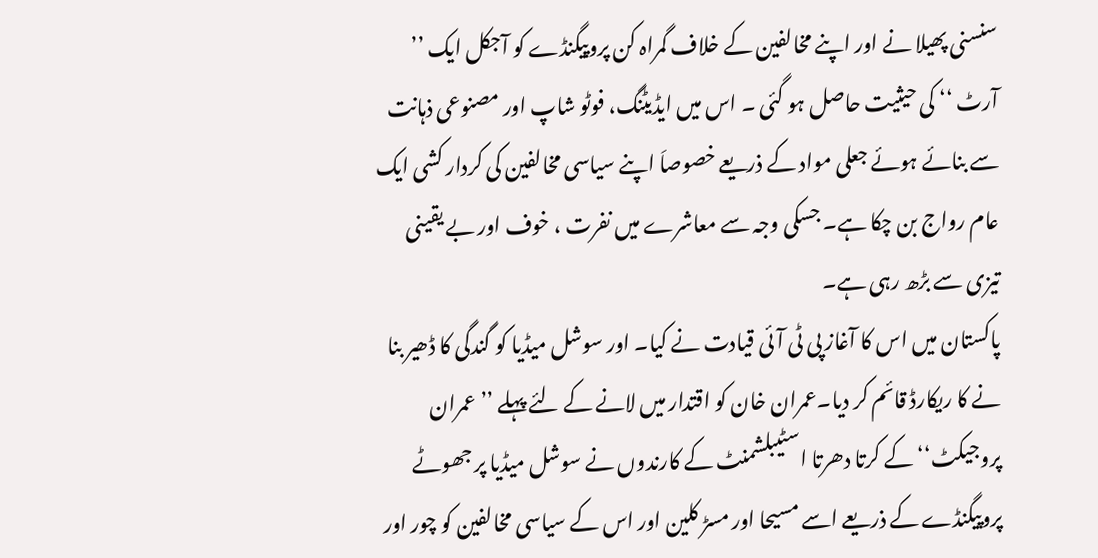سنسنی پھیلا نے اور اپنے مخالفین کے خلاف گمراہ کن پروپیگنڈے کو آجکل ایک ’’ آرٹ ‘‘ کی حیثیت حاصل ہو گئی ۔ اس میں ایڈیٹنگ، فوٹو شاپ اور مصنوعی ذہانت سے بنائے ہوئے جعلی مواد کے ذریعے خصوصاَ اپنے سیاسی مخالفین کی کردار کشی ایک عام رواج بن چکا ہے۔ جسکی وجہ سے معاشرے میں نفرت ، خوف اور بے یقینی تیزی سے بڑھ رہی ہے۔
پاکستان میں اس کا آغاز پی ٹی آئی قیادت نے کیا۔ اور سوشل میڈیا کو گندگی کا ڈھیر بنا نے کا ریکارڈ قائم کر دیا۔عمران خان کو اقتدار میں لانے کے لئے پہلے ’’ عمران پروجیکٹ‘‘ کے کرتا دھرتا اسٹیبلشمنٹ کے کارندوں نے سوشل میڈیا پر جھوٹے پروپیگنڈے کے ذریعے اسے مسیحا اور مسڑ کلین اور اس کے سیاسی مخالفین کو چور اور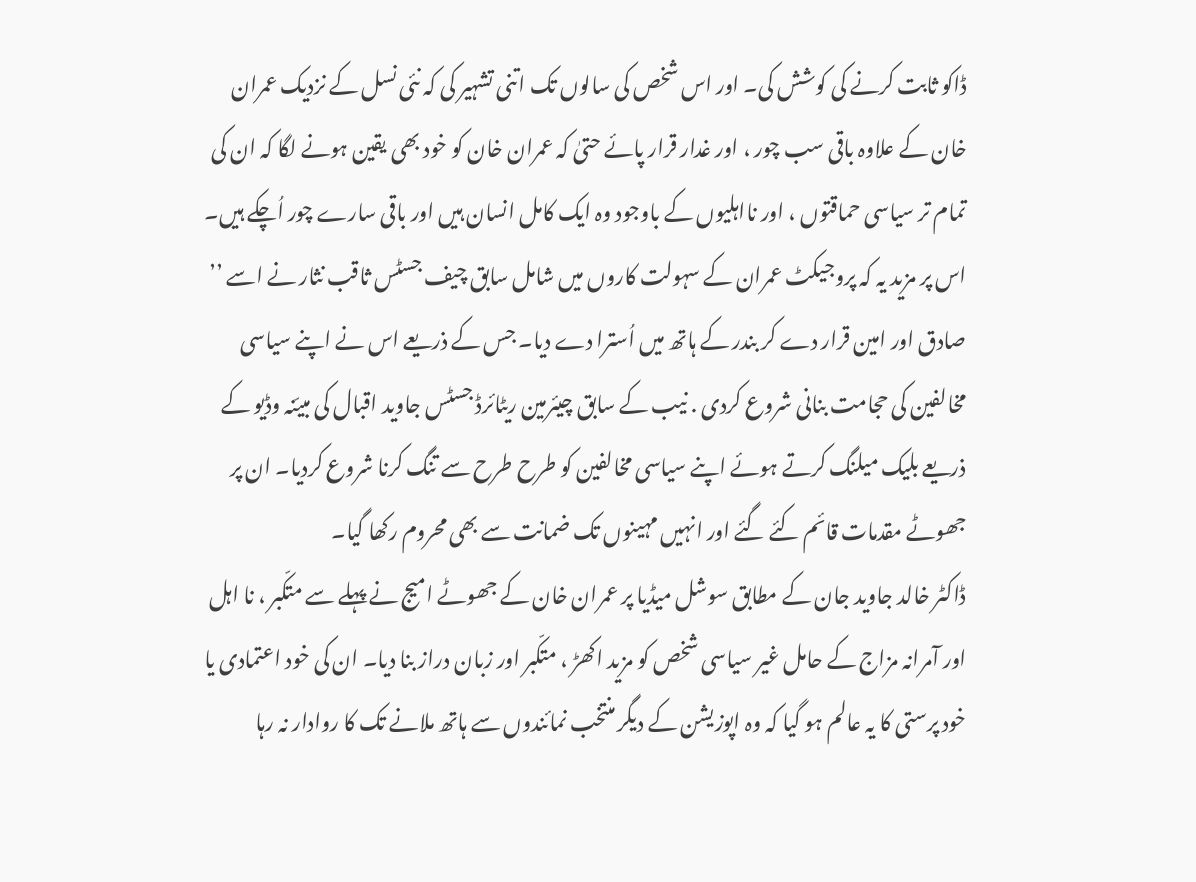ڈاکو ثابت کرنے کی کوشش کی۔ اور اس شخص کی سالوں تک اتنی تشہیر کی کہ نئی نسل کے نزدیک عمران خان کے علاوہ باقی سب چور ، اور غدار قرار پائے حتیٰ کہ عمران خان کو خود بھی یقین ہونے لگا کہ ان کی تمام تر سیاسی حماقتوں ، اور نااہلیوں کے باوجود وہ ایک کامل انسان ہیں اور باقی سارے چور اُچکے ہیں۔ اس پر مزید یہ کہ پروجیکٹ عمران کے سہولت کاروں میں شامل سابق چیف جسٹس ثاقب نثار نے اسے ’’ صادق اور امین قرار دے کر بندر کے ہاتھ میں اُسترا دے دیا۔ جس کے ذریعے اس نے اپنے سیاسی مخالفین کی حجامت بنانی شروع کردی . نیب کے سابق چیئرمین ریٹائرڈ جسٹس جاوید اقبال کی مبیّنہ وڈیو کے ذریعے بلیک میلنگ کرتے ہوئے اپنے سیاسی مخالفین کو طرح طرح سے تنگ کرنا شروع کردیا۔ ان پر جھوٹے مقدمات قائم کئے گئے اور انہیں مہینوں تک ضمانت سے بھی محروم رکھا گیا۔
ڈاکٹر خالد جاوید جان کے مطابق سوشل میڈیا پر عمران خان کے جھوٹے امیج نے پہلے سے متکّبر ، نا اہل اور آمرانہ مزاج کے حامل غیر سیاسی شخص کو مزید اکھڑ ، متکّبر اور زبان دراز بنا دیا۔ ان کی خود اعتمادی یا خود پرستی کا یہ عالم ہو گیا کہ وہ اپوزیشن کے دیگر منتخب نمائندوں سے ہاتھ ملانے تک کا روادار نہ رہا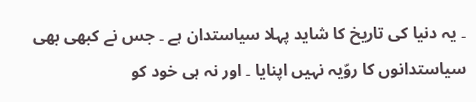۔ یہ دنیا کی تاریخ کا شاید پہلا سیاستدان ہے ۔ جس نے کبھی بھی سیاستدانوں کا روّیہ نہیں اپنایا ۔ اور نہ ہی خود کو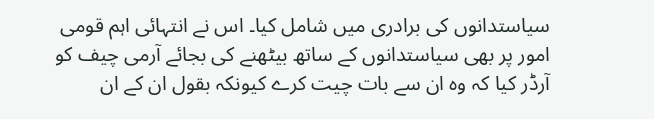سیاستدانوں کی برادری میں شامل کیا۔ اس نے انتہائی اہم قومی امور پر بھی سیاستدانوں کے ساتھ بیٹھنے کی بجائے آرمی چیف کو آرڈر کیا کہ وہ ان سے بات چیت کرے کیونکہ بقول ان کے ان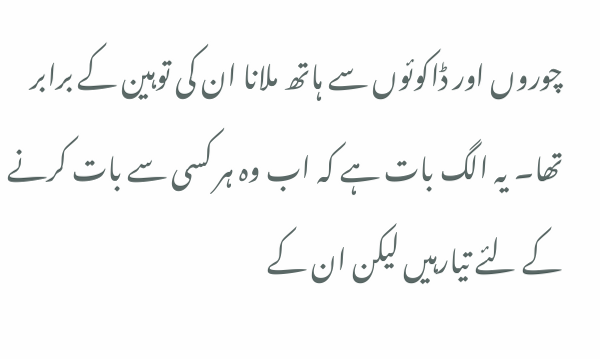چوروں اور ڈاکوئوں سے ہاتھ ملانا ان کی توہین کے برابر تھا۔ یہ الگ بات ہے کہ اب وہ ہر کسی سے بات کرنے کے لئے تیارہیں لیکن ان کے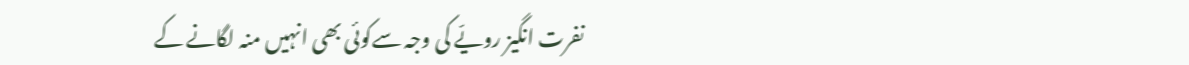نفرت انگیز رویّے کی وجہ سےکوئی بھی انہیں منہ لگانے کے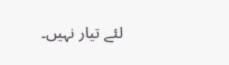لئے تیار نہیں۔